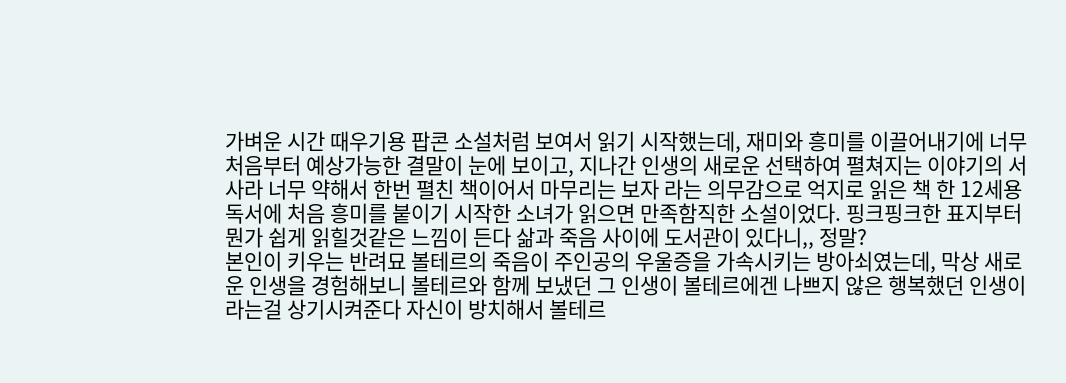가벼운 시간 때우기용 팝콘 소설처럼 보여서 읽기 시작했는데, 재미와 흥미를 이끌어내기에 너무 처음부터 예상가능한 결말이 눈에 보이고, 지나간 인생의 새로운 선택하여 펼쳐지는 이야기의 서사라 너무 약해서 한번 펼친 책이어서 마무리는 보자 라는 의무감으로 억지로 읽은 책 한 12세용 독서에 처음 흥미를 붙이기 시작한 소녀가 읽으면 만족함직한 소설이었다. 핑크핑크한 표지부터 뭔가 쉽게 읽힐것같은 느낌이 든다 삶과 죽음 사이에 도서관이 있다니,, 정말?
본인이 키우는 반려묘 볼테르의 죽음이 주인공의 우울증을 가속시키는 방아쇠였는데, 막상 새로운 인생을 경험해보니 볼테르와 함께 보냈던 그 인생이 볼테르에겐 나쁘지 않은 행복했던 인생이라는걸 상기시켜준다 자신이 방치해서 볼테르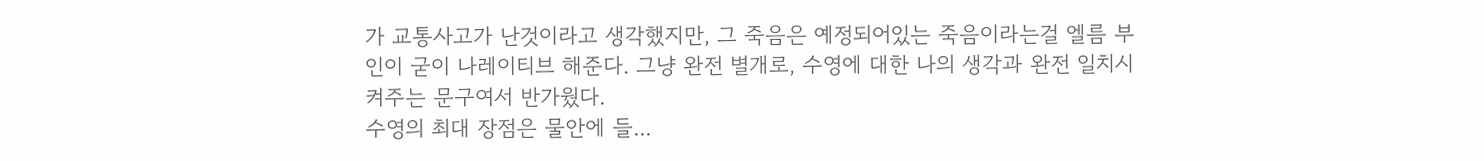가 교통사고가 난것이라고 생각했지만, 그 죽음은 예정되어있는 죽음이라는걸 엘름 부인이 굳이 나레이티브 해준다. 그냥 완전 별개로, 수영에 대한 나의 생각과 완전 일치시켜주는 문구여서 반가웠다.
수영의 최대 장점은 물안에 들...